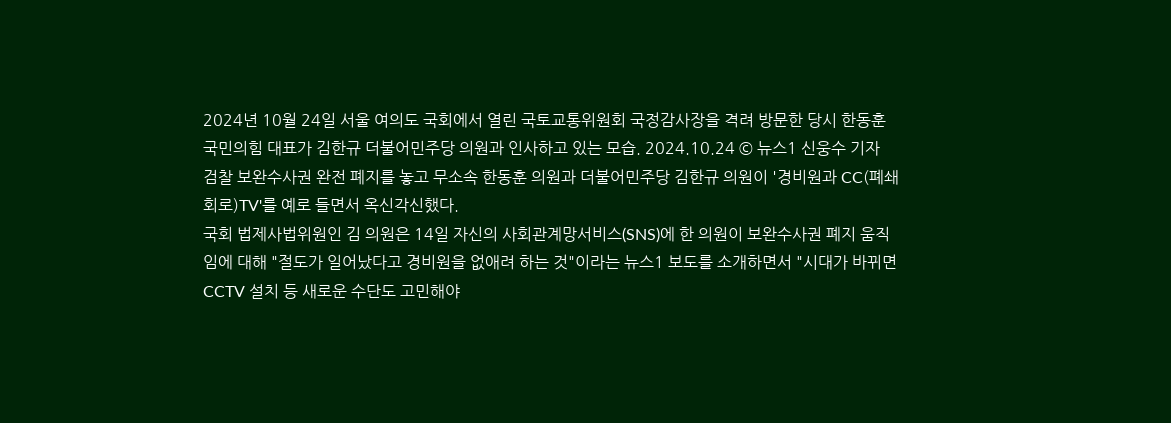2024년 10월 24일 서울 여의도 국회에서 열린 국토교통위원회 국정감사장을 격려 방문한 당시 한동훈 국민의힘 대표가 김한규 더불어민주당 의원과 인사하고 있는 모습. 2024.10.24 © 뉴스1 신웅수 기자
검찰 보완수사권 완전 폐지를 놓고 무소속 한동훈 의원과 더불어민주당 김한규 의원이 '경비원과 CC(폐쇄회로)TV'를 예로 들면서 옥신각신했다.
국회 법제사법위원인 김 의원은 14일 자신의 사회관계망서비스(SNS)에 한 의원이 보완수사권 폐지 움직임에 대해 "절도가 일어났다고 경비원을 없애려 하는 것"이라는 뉴스1 보도를 소개하면서 "시대가 바뀌면 CCTV 설치 등 새로운 수단도 고민해야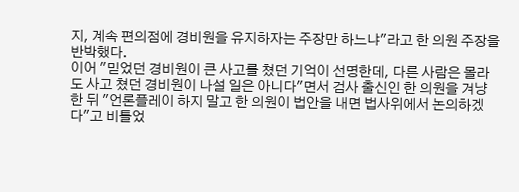지, 계속 편의점에 경비원을 유지하자는 주장만 하느냐"라고 한 의원 주장을 반박했다.
이어 "믿었던 경비원이 큰 사고를 쳤던 기억이 선명한데, 다른 사람은 몰라도 사고 쳤던 경비원이 나설 일은 아니다"면서 검사 출신인 한 의원을 겨냥한 뒤 "언론플레이 하지 말고 한 의원이 법안을 내면 법사위에서 논의하겠다"고 비틀었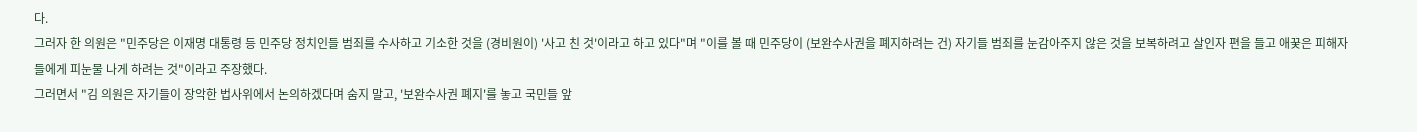다.
그러자 한 의원은 "민주당은 이재명 대통령 등 민주당 정치인들 범죄를 수사하고 기소한 것을 (경비원이) '사고 친 것'이라고 하고 있다"며 "이를 볼 때 민주당이 (보완수사권을 폐지하려는 건) 자기들 범죄를 눈감아주지 않은 것을 보복하려고 살인자 편을 들고 애꿎은 피해자들에게 피눈물 나게 하려는 것"이라고 주장했다.
그러면서 "김 의원은 자기들이 장악한 법사위에서 논의하겠다며 숨지 말고, '보완수사권 폐지'를 놓고 국민들 앞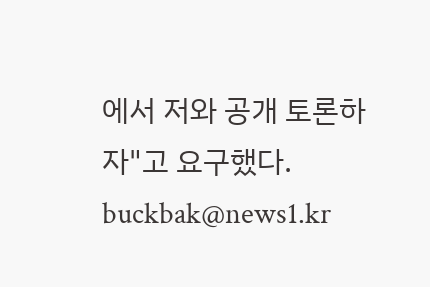에서 저와 공개 토론하자"고 요구했다.
buckbak@news1.kr